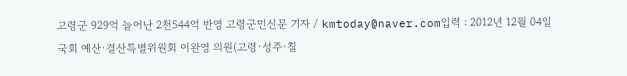고령군 929억 늘어난 2천544억 반영 고령군민신문 기자 / kmtoday@naver.com입력 : 2012년 12월 04일
국회 예산·결산특별위원회 이완영 의원(고령·성주·칠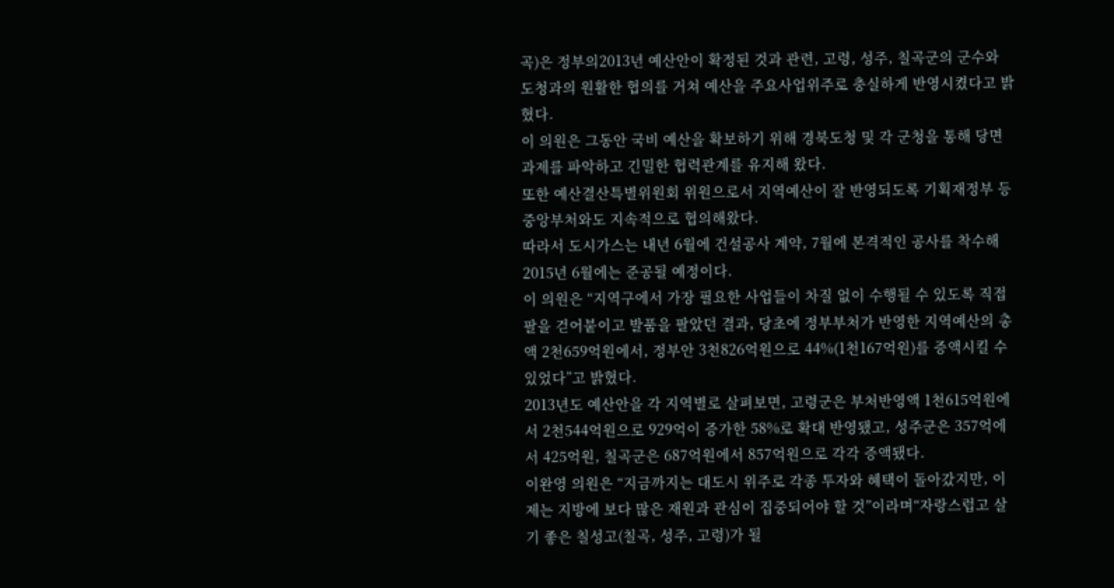곡)은 정부의2013년 예산안이 확정된 것과 관련, 고령, 성주, 칠곡군의 군수와 도청과의 원활한 협의를 거쳐 예산을 주요사업위주로 충실하게 반영시켰다고 밝혔다.
이 의원은 그동안 국비 예산을 확보하기 위해 경북도청 및 각 군청을 통해 당면과제를 파악하고 긴밀한 협력관계를 유지해 왔다.
또한 예산결산특별위원회 위원으로서 지역예산이 잘 반영되도록 기획재정부 등 중앙부처와도 지속적으로 협의해왔다.
따라서 도시가스는 내년 6월에 건설공사 계약, 7월에 본격적인 공사를 착수해 2015년 6월에는 준공될 예정이다.
이 의원은 “지역구에서 가장 필요한 사업들이 차질 없이 수행될 수 있도록 직접 팔을 걷어붙이고 발품을 팔았던 결과, 당초에 정부부처가 반영한 지역예산의 총액 2천659억원에서, 정부안 3천826억원으로 44%(1천167억원)를 증액시킬 수 있었다”고 밝혔다.
2013년도 예산안을 각 지역별로 살펴보면, 고령군은 부처반영액 1천615억원에서 2천544억원으로 929억이 증가한 58%로 확대 반영됐고, 성주군은 357억에서 425억원, 칠곡군은 687억원에서 857억원으로 각각 증액됐다.
이완영 의원은 “지금까지는 대도시 위주로 각종 투자와 혜택이 돌아갔지만, 이제는 지방에 보다 많은 재원과 관심이 집중되어야 할 것”이라며“자랑스럽고 살기 좋은 칠성고(칠곡, 성주, 고령)가 될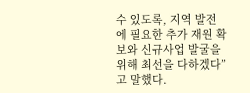수 있도록, 지역 발전에 필요한 추가 재원 확보와 신규사업 발굴을 위해 최선을 다하겠다”고 말했다.